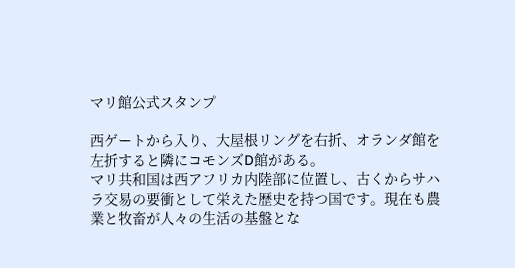マリ館公式スタンプ

西ゲートから入り、大屋根リングを右折、オランダ館を左折すると隣にコモンズD館がある。
マリ共和国は西アフリカ内陸部に位置し、古くからサハラ交易の要衝として栄えた歴史を持つ国です。現在も農業と牧畜が人々の生活の基盤とな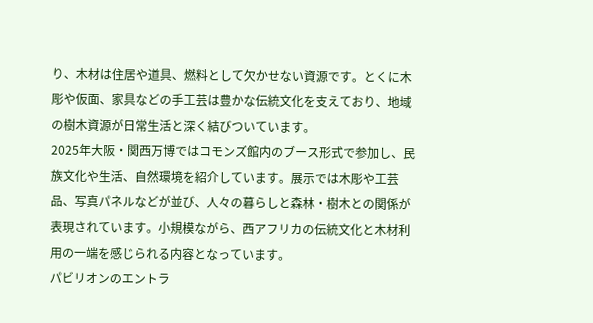り、木材は住居や道具、燃料として欠かせない資源です。とくに木彫や仮面、家具などの手工芸は豊かな伝統文化を支えており、地域の樹木資源が日常生活と深く結びついています。
2025年大阪・関西万博ではコモンズ館内のブース形式で参加し、民族文化や生活、自然環境を紹介しています。展示では木彫や工芸品、写真パネルなどが並び、人々の暮らしと森林・樹木との関係が表現されています。小規模ながら、西アフリカの伝統文化と木材利用の一端を感じられる内容となっています。
パビリオンのエントラ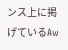ンス上に掲げているAw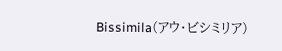Bissimila(アウ・ビシミリア)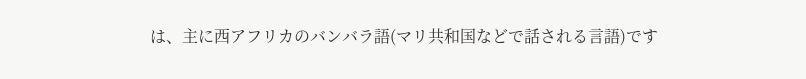は、主に西アフリカのバンバラ語(マリ共和国などで話される言語)です